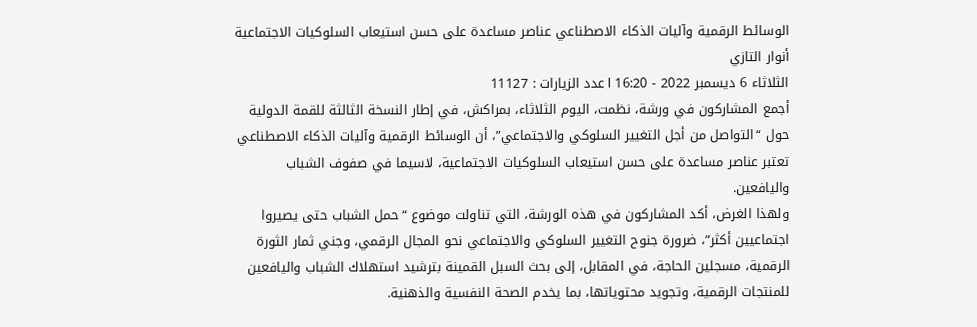الوسائط الرقمية وآليات الذكاء الاصطناعي عناصر مساعدة على حسن استيعاب السلوكيات الاجتماعية
أنوار التازي
الثلاثاء 6 ديسمبر 2022 - 16:20 l عدد الزيارات : 11127
أجمع المشاركون في ورشة، نظمت، اليوم الثلاثاء، بمراكش، في إطار النسخة الثالثة للقمة الدولية حول “التواصل من أجل التغيير السلوكي والاجتماعي”، أن الوسائط الرقمية وآليات الذكاء الاصطناعي تعتبر عناصر مساعدة على حسن استيعاب السلوكيات الاجتماعية، لاسيما في صفوف الشباب واليافعين.
ولهذا الغرض، أكد المشاركون في هذه الورشة، التي تناولت موضوع “حمل الشباب حتى يصيروا اجتماعيين أكثر”، ضرورة جنوح التغيير السلوكي والاجتماعي نحو المجال الرقمي، وجني ثمار الثورة الرقمية، مسجلين الحاجة، في المقابل، إلى بحث السبل القمينة بترشيد استهلاك الشباب واليافعين للمنتجات الرقمية، وتجويد محتوياتها، بما يخدم الصحة النفسية والذهنية.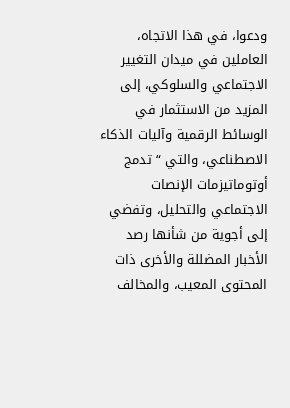ودعوا، في هذا الاتجاه، العاملين في ميدان التغيير الاجتماعي والسلوكي، إلى المزيد من الاستثمار في الوسائط الرقمية وآليات الذكاء الاصطناعي، والتي “تدمج أوتوماتيزمات الإنصات الاجتماعي والتحليل، وتفضي إلى أجوية من شأنها رصد الأخبار المضللة والأخرى ذات المحتوى المعيب، والمخالف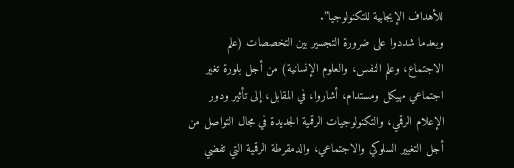للأهداف الإيجابية للتكنولوجيا”.
وبعدما شددوا على ضرورة التجسير بين التخصصات (علم الاجتماع، وعلم النفس، والعلوم الإنسانية) من أجل بلورة تغير اجتماعي مهيكل ومستدام، أشاروا، في المقابل، إلى تأثير ودور الإعلام الرقمي، والتكنولوجيات الرقمية الجديدة في مجال التواصل من أجل التغيير السلوكي والاجتماعي، والدمقرطة الرقمية التي تفضي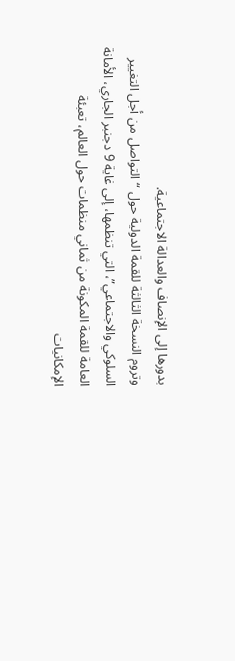بدورها إلى الإنصاف والعدالة الاجتماعية.
وتروم النسخة الثالثة للقمة الدولية حول “التواصل من أجل التغيير السلوكي والاجتماعي”، التي تنظمها، إلى غاية 9 دجنبر الجاري، الأمانة العامة للقمة المكونة من ثماني منظمات حول العالم، تعبئة الإمكانيات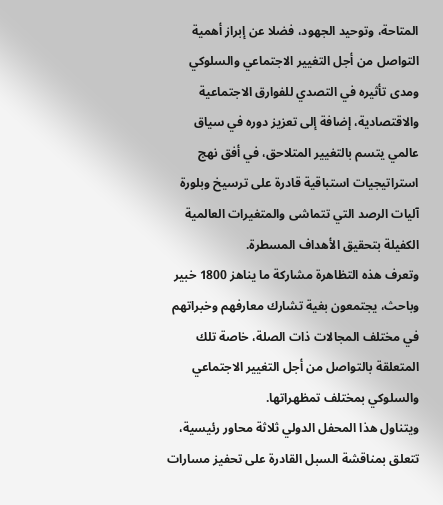المتاحة، وتوحيد الجهود، فضلا عن إبراز أهمية التواصل من أجل التغيير الاجتماعي والسلوكي ومدى تأثيره في التصدي للفوارق الاجتماعية والاقتصادية، إضافة إلى تعزيز دوره في سياق عالمي يتسم بالتغيير المتلاحق، في أفق نهج استراتيجيات استباقية قادرة على ترسيخ وبلورة آليات الرصد التي تتماشى والمتغيرات العالمية الكفيلة بتحقيق الأهداف المسطرة.
وتعرف هذه التظاهرة مشاركة ما يناهز 1800 خبير وباحث، يجتمعون بغية تشارك معارفهم وخبراتهم في مختلف المجالات ذات الصلة، خاصة تلك المتعلقة بالتواصل من أجل التغيير الاجتماعي والسلوكي بمختلف تمظهراتها.
ويتناول هذا المحفل الدولي ثلاثة محاور رئيسية، تتعلق بمناقشة السبل القادرة على تحفيز مسارات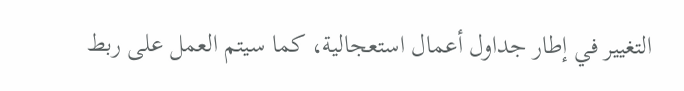التغيير في إطار جداول أعمال استعجالية، كما سيتم العمل على ربط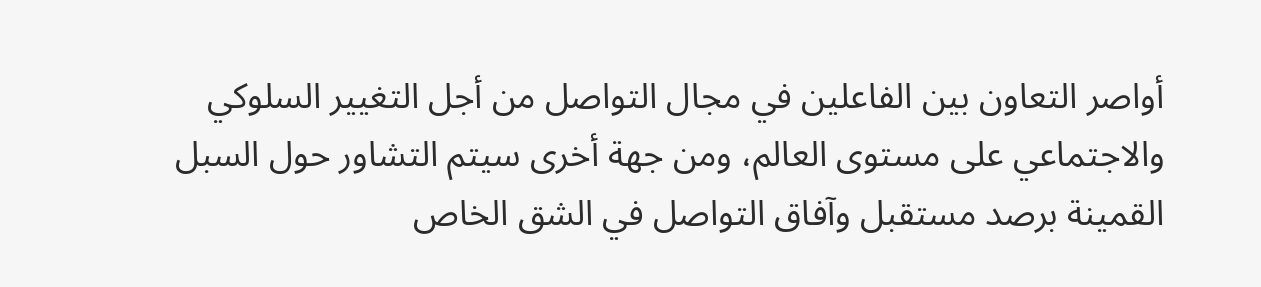أواصر التعاون بين الفاعلين في مجال التواصل من أجل التغيير السلوكي والاجتماعي على مستوى العالم، ومن جهة أخرى سيتم التشاور حول السبل القمينة برصد مستقبل وآفاق التواصل في الشق الخاص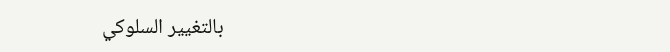بالتغيير السلوكي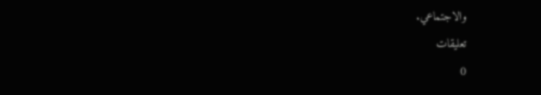والاجتماعي.
تعليقات
0